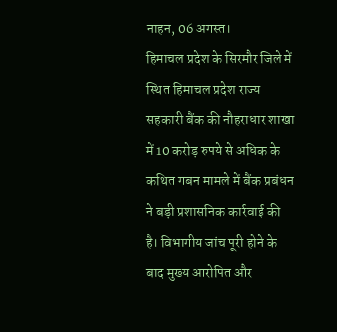नाहन, 06 अगस्त।
हिमाचल प्रदेश के सिरमौर जिले में स्थित हिमाचल प्रदेश राज्य सहकारी बैंक की नौहराधार शाखा में 10 करोड़ रुपये से अधिक के कथित गबन मामले में बैंक प्रबंधन ने बड़ी प्रशासनिक कार्रवाई की है। विभागीय जांच पूरी होने के बाद मुख्य आरोपित और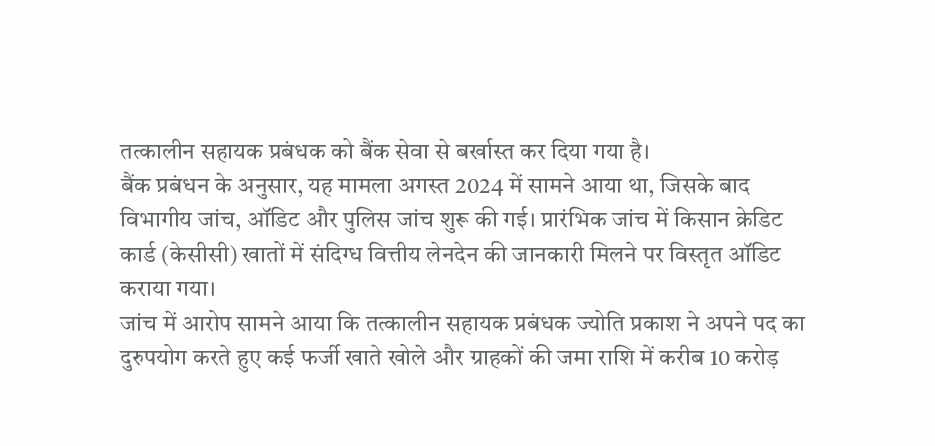तत्कालीन सहायक प्रबंधक को बैंक सेवा से बर्खास्त कर दिया गया है।
बैंक प्रबंधन के अनुसार, यह मामला अगस्त 2024 में सामने आया था, जिसके बाद विभागीय जांच, ऑडिट और पुलिस जांच शुरू की गई। प्रारंभिक जांच में किसान क्रेडिट कार्ड (केसीसी) खातों में संदिग्ध वित्तीय लेनदेन की जानकारी मिलने पर विस्तृत ऑडिट कराया गया।
जांच में आरोप सामने आया कि तत्कालीन सहायक प्रबंधक ज्योति प्रकाश ने अपने पद का दुरुपयोग करते हुए कई फर्जी खाते खोले और ग्राहकों की जमा राशि में करीब 10 करोड़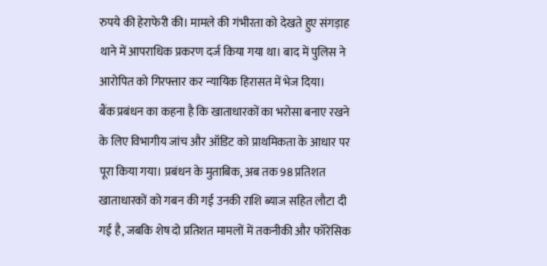रुपये की हेराफेरी की। मामले की गंभीरता को देखते हुए संगड़ाह थाने में आपराधिक प्रकरण दर्ज किया गया था। बाद में पुलिस ने आरोपित को गिरफ्तार कर न्यायिक हिरासत में भेज दिया।
बैंक प्रबंधन का कहना है कि खाताधारकों का भरोसा बनाए रखने के लिए विभागीय जांच और ऑडिट को प्राथमिकता के आधार पर पूरा किया गया। प्रबंधन के मुताबिक, अब तक 98 प्रतिशत खाताधारकों को गबन की गई उनकी राशि ब्याज सहित लौटा दी गई है, जबकि शेष दो प्रतिशत मामलों में तकनीकी और फॉरेंसिक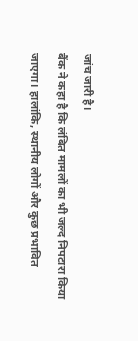जांच जारी है।
बैंक ने कहा है कि लंबित मामलों का भी जल्द निपटारा किया जाएगा। हालांकि, स्थानीय लोगों और कुछ प्रभावित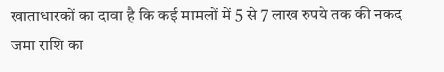खाताधारकों का दावा है कि कई मामलों में 5 से 7 लाख रुपये तक की नकद जमा राशि का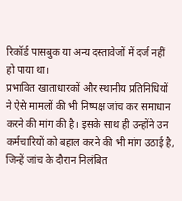रिकॉर्ड पासबुक या अन्य दस्तावेजों में दर्ज नहीं हो पाया था।
प्रभावित खाताधारकों और स्थानीय प्रतिनिधियों ने ऐसे मामलों की भी निष्पक्ष जांच कर समाधान करने की मांग की है। इसके साथ ही उन्होंने उन कर्मचारियों को बहाल करने की भी मांग उठाई है, जिन्हें जांच के दौरान निलंबित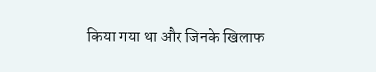किया गया था और जिनके खिलाफ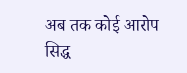अब तक कोई आरोप सिद्ध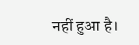नहीं हुआ है।